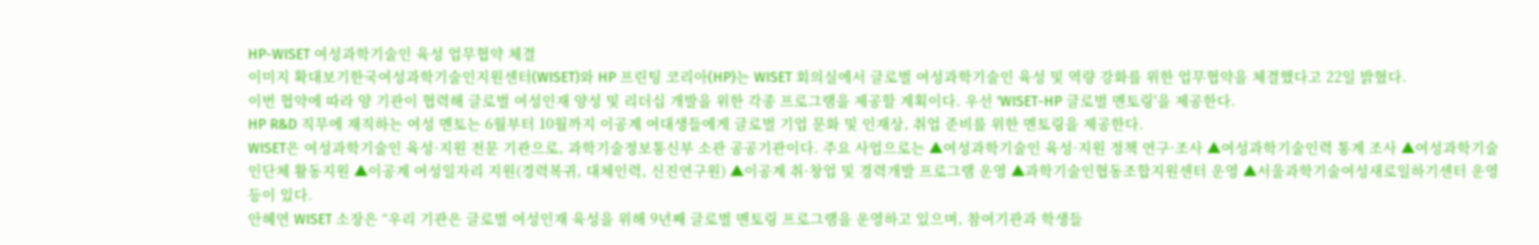HP-WISET 여성과학기술인 육성 업무협약 체결
이미지 확대보기한국여성과학기술인지원센터(WISET)와 HP 프린팅 코리아(HP)는 WISET 회의실에서 글로벌 여성과학기술인 육성 및 역량 강화를 위한 업무협약을 체결했다고 22일 밝혔다.
이번 협약에 따라 양 기관이 협력해 글로벌 여성인재 양성 및 리더십 개발을 위한 각종 프로그램을 제공할 계획이다. 우선 'WISET-HP 글로벌 멘토링'을 제공한다.
HP R&D 직무에 재직하는 여성 멘토는 6월부터 10월까지 이공계 여대생들에게 글로벌 기업 문화 및 인재상, 취업 준비를 위한 멘토링을 제공한다.
WISET은 여성과학기술인 육성·지원 전문 기관으로, 과학기술정보통신부 소관 공공기관이다. 주요 사업으로는 ▲여성과학기술인 육성·지원 정책 연구·조사 ▲여성과학기술인력 통계 조사 ▲여성과학기술인단체 활동지원 ▲이공계 여성일자리 지원(경력복귀, 대체인력, 신진연구원) ▲이공계 취·창업 및 경력개발 프로그램 운영 ▲과학기술인협동조합지원센터 운영 ▲서울과학기술여성새로일하기센터 운영 등이 있다.
안혜연 WISET 소장은 “우리 기관은 글로벌 여성인재 육성을 위해 9년째 글로벌 멘토링 프로그램을 운영하고 있으며, 참여기관과 학생들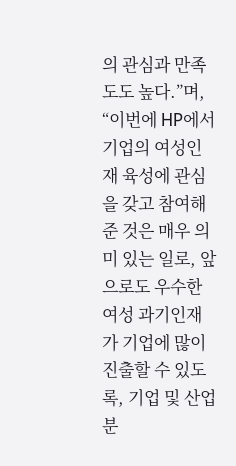의 관심과 만족도도 높다.”며, “이번에 HP에서 기업의 여성인재 육성에 관심을 갖고 참여해 준 것은 매우 의미 있는 일로, 앞으로도 우수한 여성 과기인재가 기업에 많이 진출할 수 있도록, 기업 및 산업 분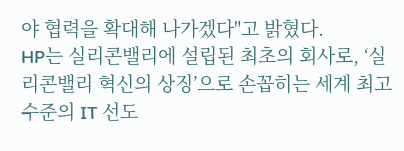야 협력을 확대해 나가겠다"고 밝혔다.
HP는 실리콘밸리에 설립된 최초의 회사로, ‘실리콘밸리 혁신의 상징’으로 손꼽히는 세계 최고 수준의 IT 선도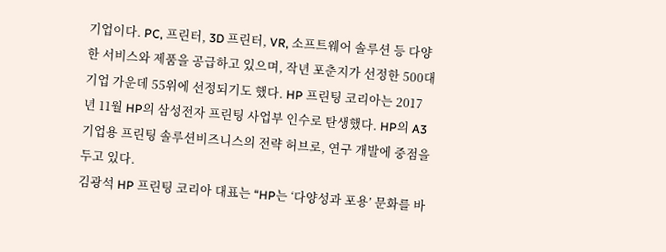기업이다. PC, 프린터, 3D 프린터, VR, 소프트웨어 솔루션 등 다양한 서비스와 제품을 공급하고 있으며, 작년 포춘지가 선정한 500대 기업 가운데 55위에 선정되기도 했다. HP 프린팅 코리아는 2017년 11월 HP의 삼성전자 프린팅 사업부 인수로 탄생했다. HP의 A3 기업용 프린팅 솔루션비즈니스의 전략 허브로, 연구 개발에 중점을 두고 있다.
김광석 HP 프린팅 코리아 대표는 “HP는 ‘다양성과 포용’ 문화를 바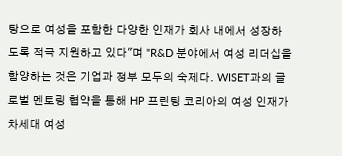탕으로 여성을 포함한 다양한 인재가 회사 내에서 성장하도록 적극 지원하고 있다"며 "R&D 분야에서 여성 리더십을 함양하는 것은 기업과 정부 모두의 숙제다. WISET과의 글로벌 멘토링 협약을 통해 HP 프린팅 코리아의 여성 인재가 차세대 여성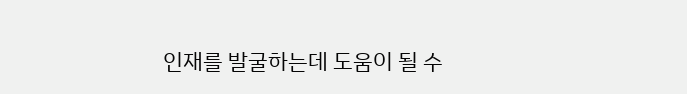인재를 발굴하는데 도움이 될 수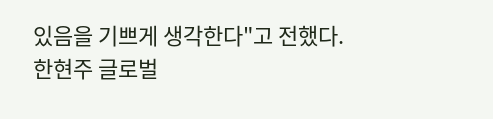있음을 기쁘게 생각한다"고 전했다.
한현주 글로벌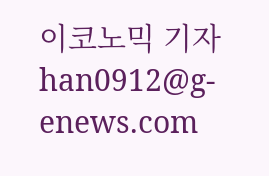이코노믹 기자 han0912@g-enews.com